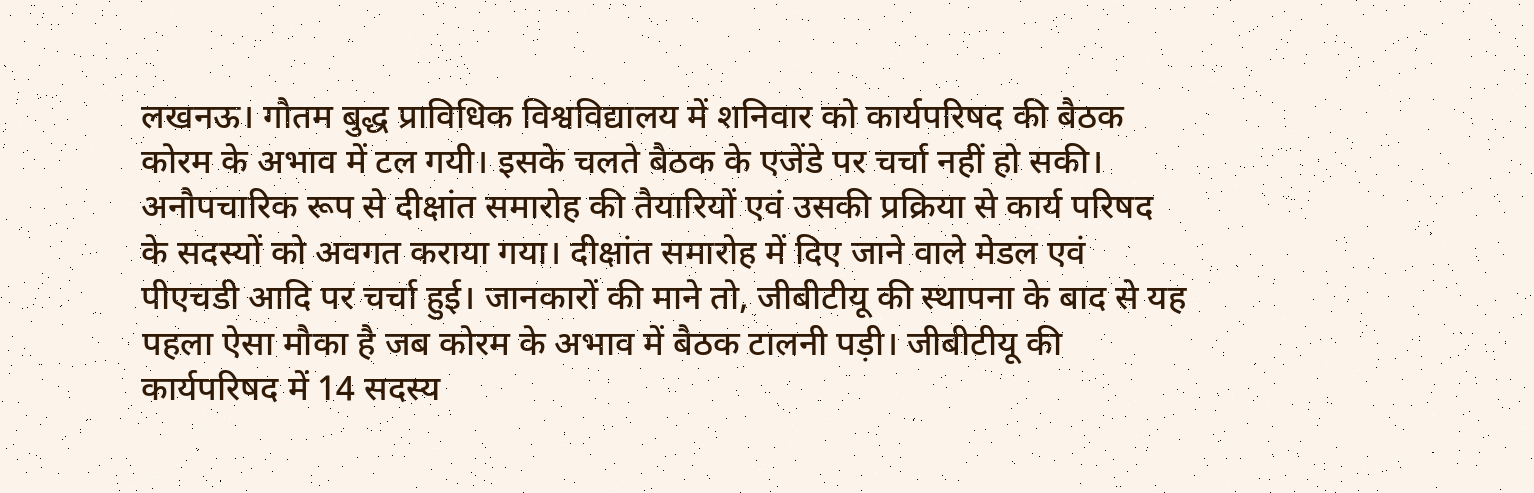लखनऊ। गौतम बुद्ध प्राविधिक विश्वविद्यालय में शनिवार को कार्यपरिषद की बैठक कोरम के अभाव में टल गयी। इसके चलते बैठक के एजेंडे पर चर्चा नहीं हो सकी। अनौपचारिक रूप से दीक्षांत समारोह की तैयारियों एवं उसकी प्रक्रिया से कार्य परिषद के सदस्यों को अवगत कराया गया। दीक्षांत समारोह में दिए जाने वाले मेडल एवं पीएचडी आदि पर चर्चा हुई। जानकारों की माने तो, जीबीटीयू की स्थापना के बाद से यह पहला ऐसा मौका है जब कोरम के अभाव में बैठक टालनी पड़ी। जीबीटीयू की कार्यपरिषद में 14 सदस्य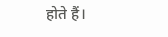होते हैं।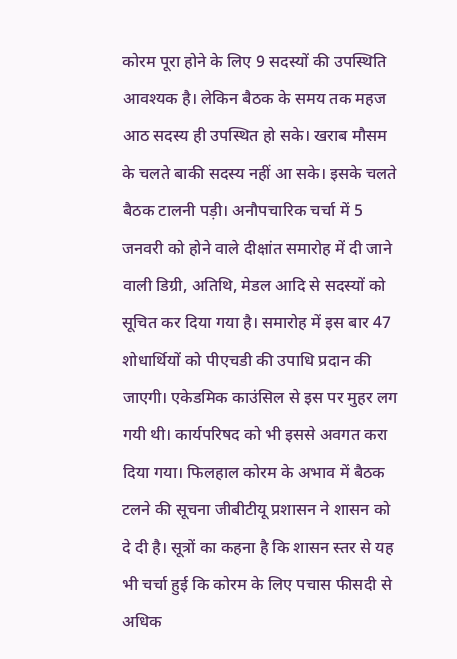कोरम पूरा होने के लिए 9 सदस्यों की उपस्थिति आवश्यक है। लेकिन बैठक के समय तक महज आठ सदस्य ही उपस्थित हो सके। खराब मौसम के चलते बाकी सदस्य नहीं आ सके। इसके चलते बैठक टालनी पड़ी। अनौपचारिक चर्चा में 5 जनवरी को होने वाले दीक्षांत समारोह में दी जाने वाली डिग्री, अतिथि, मेडल आदि से सदस्यों को सूचित कर दिया गया है। समारोह में इस बार 47 शोधार्थियों को पीएचडी की उपाधि प्रदान की जाएगी। एकेडमिक काउंसिल से इस पर मुहर लग गयी थी। कार्यपरिषद को भी इससे अवगत करा दिया गया। फिलहाल कोरम के अभाव में बैठक टलने की सूचना जीबीटीयू प्रशासन ने शासन को दे दी है। सूत्रों का कहना है कि शासन स्तर से यह भी चर्चा हुई कि कोरम के लिए पचास फीसदी से अधिक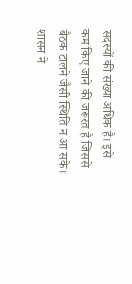सदस्यों की संख्या अधिक है। इसे कम किए जाने की जरूरत है जिससे बैठक टालने जैसी स्थिति न आ सके। शासन ने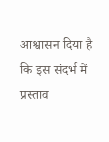आश्वासन दिया है कि इस संदर्भ में प्रस्ताव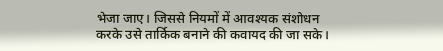भेजा जाए। जिससे नियमों में आवश्यक संशोधन करके उसे तार्किक बनाने की कवायद की जा सके।